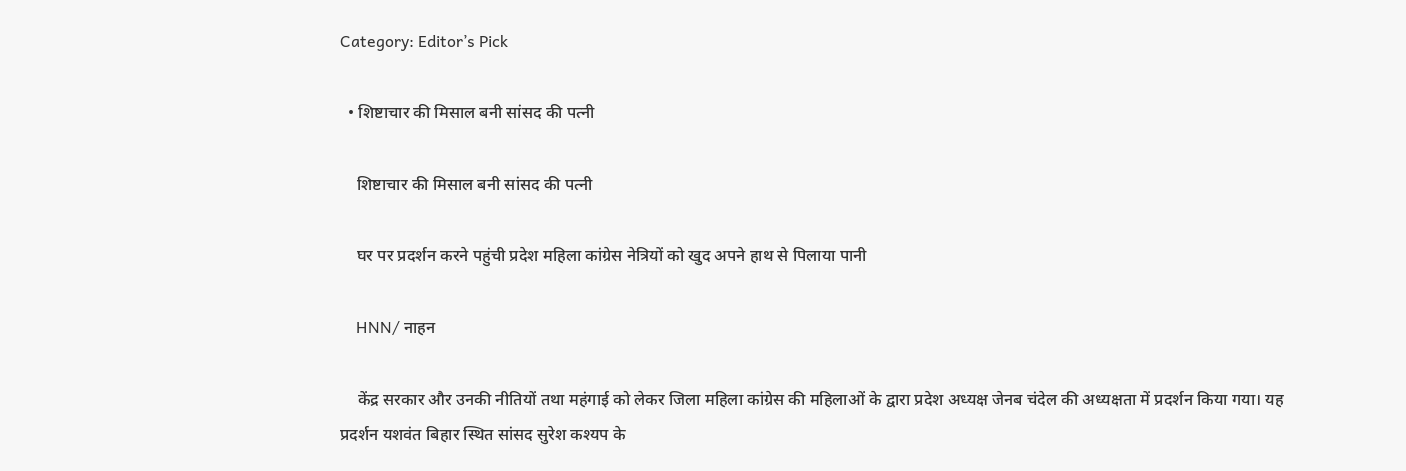Category: Editor’s Pick

  • शिष्टाचार की मिसाल बनी सांसद की पत्नी

    शिष्टाचार की मिसाल बनी सांसद की पत्नी

    घर पर प्रदर्शन करने पहुंची प्रदेश महिला कांग्रेस नेत्रियों को खुद अपने हाथ से पिलाया पानी

    HNN/ नाहन

    केंद्र सरकार और उनकी नीतियों तथा महंगाई को लेकर जिला महिला कांग्रेस की महिलाओं के द्वारा प्रदेश अध्यक्ष जेनब चंदेल की अध्यक्षता में प्रदर्शन किया गया। यह प्रदर्शन यशवंत बिहार स्थित सांसद सुरेश कश्यप के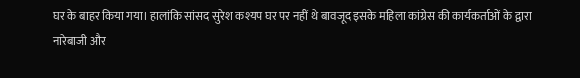घर के बाहर किया गया। हालांकि सांसद सुरेश कश्यप घर पर नहीं थे बावजूद इसके महिला कांग्रेस की कार्यकर्ताओं के द्वारा नारेबाजी और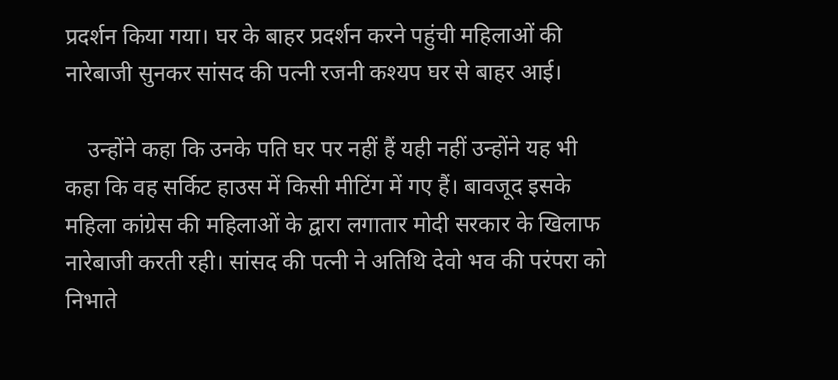प्रदर्शन किया गया। घर के बाहर प्रदर्शन करने पहुंची महिलाओं की नारेबाजी सुनकर सांसद की पत्नी रजनी कश्यप घर से बाहर आई।

    उन्होंने कहा कि उनके पति घर पर नहीं हैं यही नहीं उन्होंने यह भी कहा कि वह सर्किट हाउस में किसी मीटिंग में गए हैं। बावजूद इसके महिला कांग्रेस की महिलाओं के द्वारा लगातार मोदी सरकार के खिलाफ नारेबाजी करती रही। सांसद की पत्नी ने अतिथि देवो भव की परंपरा को निभाते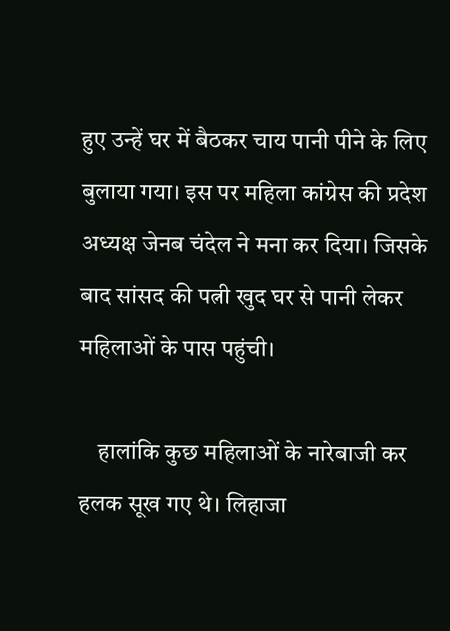हुए उन्हें घर में बैठकर चाय पानी पीने के लिए बुलाया गया। इस पर महिला कांग्रेस की प्रदेश अध्यक्ष जेनब चंदेल ने मना कर दिया। जिसके बाद सांसद की पत्नी खुद घर से पानी लेकर महिलाओं के पास पहुंची।

    हालांकि कुछ महिलाओं के नारेबाजी कर हलक सूख गए थे। लिहाजा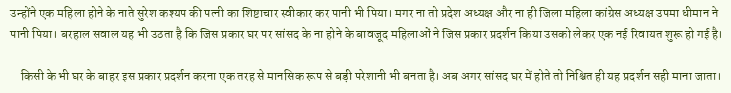उन्होंने एक महिला होने के नाते सुरेश कश्यप की पत्नी का शिष्टाचार स्वीकार कर पानी भी पिया। मगर ना तो प्रदेश अध्यक्ष और ना ही जिला महिला कांग्रेस अध्यक्ष उपमा धीमान ने पानी पिया। बरहाल सवाल यह भी उठता है कि जिस प्रकार घर पर सांसद के ना होने के बावजूद महिलाओं ने जिस प्रकार प्रदर्शन किया उसको लेकर एक नई रिवायत शुरू हो गई है।

    किसी के भी घर के बाहर इस प्रकार प्रदर्शन करना एक तरह से मानसिक रूप से बड़ी परेशानी भी बनता है। अब अगर सांसद घर में होते तो निश्चित ही यह प्रदर्शन सही माना जाता।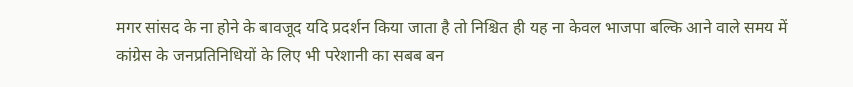मगर सांसद के ना होने के बावजूद यदि प्रदर्शन किया जाता है तो निश्चित ही यह ना केवल भाजपा बल्कि आने वाले समय में कांग्रेस के जनप्रतिनिधियों के लिए भी परेशानी का सबब बन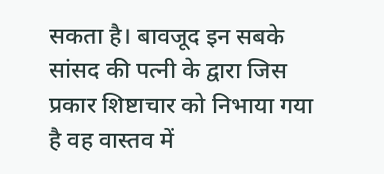सकता है। बावजूद इन सबके सांसद की पत्नी के द्वारा जिस प्रकार शिष्टाचार को निभाया गया है वह वास्तव में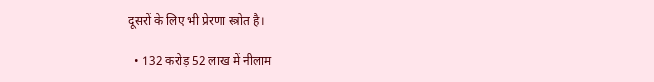दूसरों के लिए भी प्रेरणा स्त्रोत है।

  • 132 करोड़ 52 लाख में नीलाम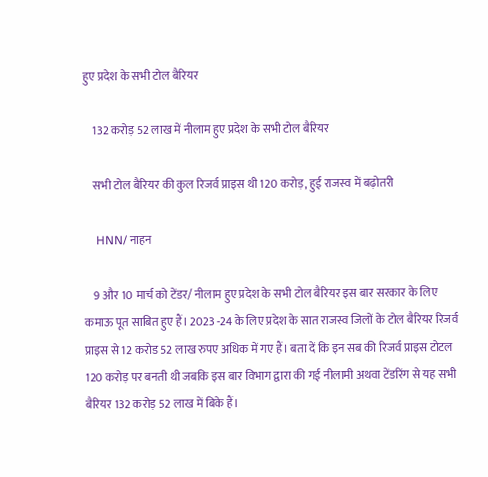हुए प्रदेश के सभी टोल बैरियर

    132 करोड़ 52 लाख में नीलाम हुए प्रदेश के सभी टोल बैरियर

    सभी टोल बैरियर की कुल रिजर्व प्राइस थी 120 करोड़, हुई राजस्व में बढ़ोतरी

    HNN/ नाहन

    9 और 10 मार्च को टेंडर/ नीलाम हुए प्रदेश के सभी टोल बैरियर इस बार सरकार के लिए कमाऊ पूत साबित हुए हैं। 2023 -24 के लिए प्रदेश के सात राजस्व जिलों के टोल बैरियर रिजर्व प्राइस से 12 करोड 52 लाख रुपए अधिक में गए हैं। बता दें कि इन सब की रिजर्व प्राइस टोटल 120 करोड़ पर बनती थी जबकि इस बार विभाग द्वारा की गई नीलामी अथवा टेंडरिंग से यह सभी बैरियर 132 करोड़ 52 लाख में बिके हैं।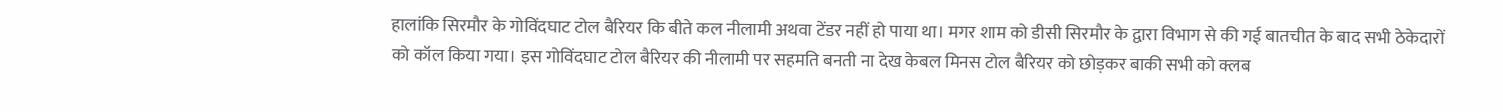हालांकि सिरमौर के गोविंदघाट टोल बैरियर कि बीते कल नीलामी अथवा टेंडर नहीं हो पाया था। मगर शाम को डीसी सिरमौर के द्वारा विभाग से की गई बातचीत के बाद सभी ठेकेदारों को कॉल किया गया। इस गोविंदघाट टोल बैरियर की नीलामी पर सहमति बनती ना देख केबल मिनस टोल बैरियर को छोड़कर बाकी सभी को क्लब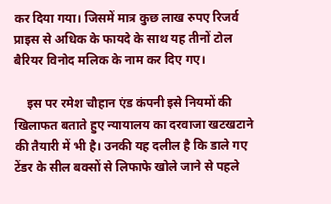कर दिया गया। जिसमें मात्र कुछ लाख रुपए रिजर्व प्राइस से अधिक के फायदे के साथ यह तीनों टोल बैरियर विनोद मलिक के नाम कर दिए गए।

    इस पर रमेश चौहान एंड कंपनी इसे नियमों की खिलाफत बताते हुए न्यायालय का दरवाजा खटखटाने की तैयारी में भी है। उनकी यह दलील है कि डाले गए टेंडर के सील बक्सों से लिफाफे खोले जाने से पहले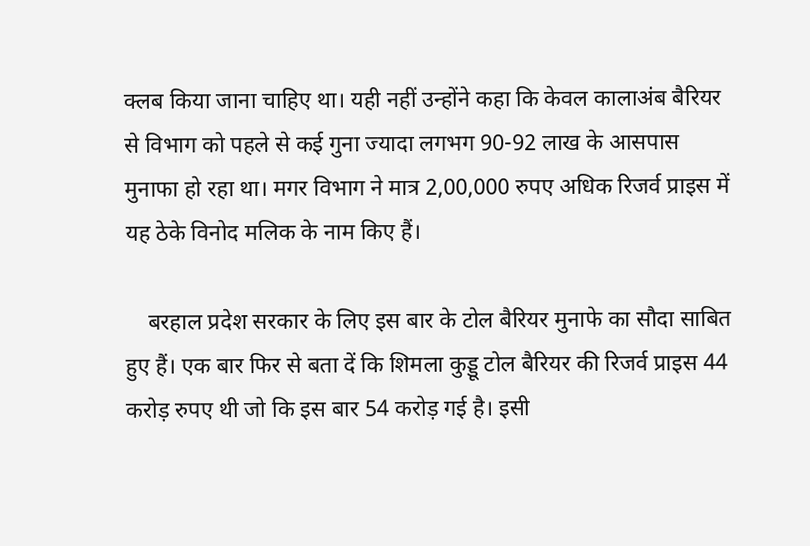क्लब किया जाना चाहिए था। यही नहीं उन्होंने कहा कि केवल कालाअंब बैरियर से विभाग को पहले से कई गुना ज्यादा लगभग 90-92 लाख के आसपास मुनाफा हो रहा था। मगर विभाग ने मात्र 2,00,000 रुपए अधिक रिजर्व प्राइस में यह ठेके विनोद मलिक के नाम किए हैं।

    बरहाल प्रदेश सरकार के लिए इस बार के टोल बैरियर मुनाफे का सौदा साबित हुए हैं। एक बार फिर से बता दें कि शिमला कुड्डू टोल बैरियर की रिजर्व प्राइस 44 करोड़ रुपए थी जो कि इस बार 54 करोड़ गई है। इसी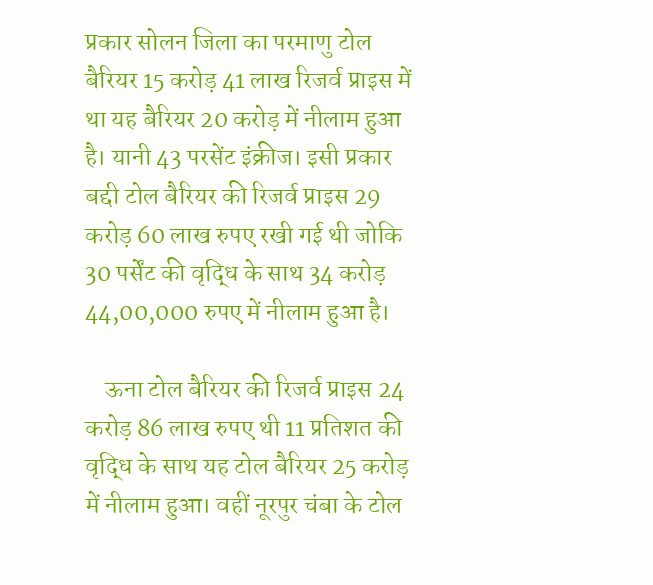प्रकार सोलन जिला का परमाणु टोल बैरियर 15 करोड़ 41 लाख रिजर्व प्राइस में था यह बैरियर 20 करोड़ में नीलाम हुआ है। यानी 43 परसेंट इंक्रीज। इसी प्रकार बद्दी टोल बैरियर की रिजर्व प्राइस 29 करोड़ 60 लाख रुपए रखी गई थी जोकि 30 पर्सेंट की वृद्धि के साथ 34 करोड़ 44,00,000 रुपए में नीलाम हुआ है।

    ऊना टोल बैरियर की रिजर्व प्राइस 24 करोड़ 86 लाख रुपए थी 11 प्रतिशत की वृद्धि के साथ यह टोल बैरियर 25 करोड़ में नीलाम हुआ। वहीं नूरपुर चंबा के टोल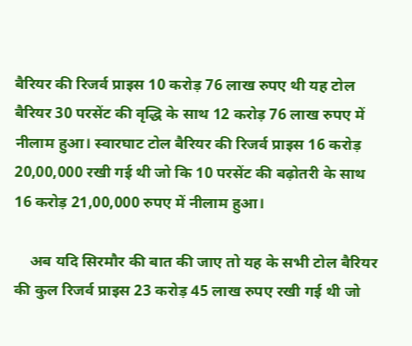बैरियर की रिजर्व प्राइस 10 करोड़ 76 लाख रुपए थी यह टोल बैरियर 30 परसेंट की वृद्धि के साथ 12 करोड़ 76 लाख रुपए में नीलाम हुआ। स्वारघाट टोल बैरियर की रिजर्व प्राइस 16 करोड़ 20,00,000 रखी गई थी जो कि 10 परसेंट की बढ़ोतरी के साथ 16 करोड़ 21,00,000 रुपए में नीलाम हुआ।

    अब यदि सिरमौर की बात की जाए तो यह के सभी टोल बैरियर की कुल रिजर्व प्राइस 23 करोड़ 45 लाख रुपए रखी गई थी जो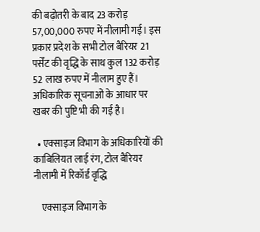की बढ़ोतरी के बाद 23 करोड़ 57,00,000 रुपए में नीलामी गई। इस प्रकार प्रदेश के सभी टोल बैरियर 21 पर्सेंट की वृद्धि के साथ कुल 132 करोड़ 52 लाख रुपए में नीलाम हुए हैं। अधिकारिक सूचनाओं के आधार पर खबर की पुष्टि भी की गई है।

  • एक्साइज विभाग के अधिकारियों की काबिलियत लाई रंग, टोल बैरियर नीलामी में रिकॉर्ड वृद्धि

    एक्साइज विभाग के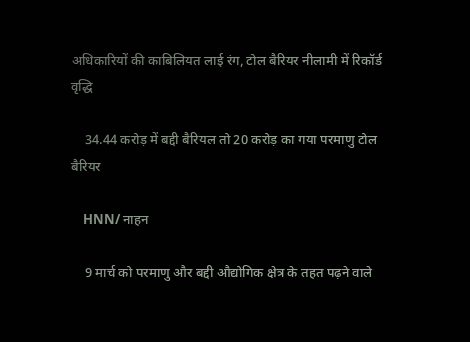अधिकारियों की काबिलियत लाई रंग, टोल बैरियर नीलामी में रिकॉर्ड वृद्धि

    34.44 करोड़ में बद्दी बैरियल तो 20 करोड़ का गया परमाणु टोल बैरियर

    HNN/ नाहन

    9 मार्च को परमाणु और बद्दी औद्योगिक क्षेत्र के तहत पढ़ने वाले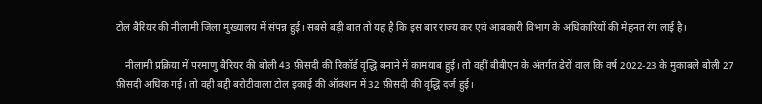टोल बैरियर की नीलामी जिला मुख्यालय में संपन्न हुई। सबसे बड़ी बात तो यह है कि इस बार राज्य कर एवं आबकारी विभाग के अधिकारियों की मेहनत रंग लाई है।

    नीलामी प्रक्रिया में परमाणु बैरियर की बोली 43 फ़ीसदी की रिकॉर्ड वृद्धि बनाने में कामयाब हुई। तो वहीं बीबीएन के अंतर्गत ढेरों वाल कि वर्ष 2022-23 के मुकाबले बोली 27 फ़ीसदी अधिक गई। तो वही बद्दी बरोटीवाला टोल इकाई की ऑक्शन में 32 फ़ीसदी की वृद्धि दर्ज हुई।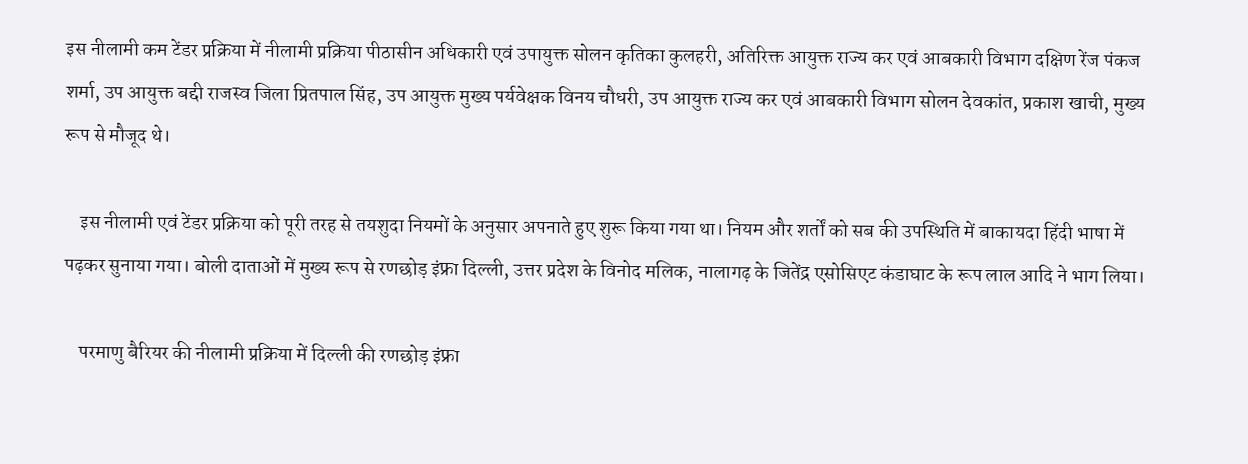इस नीलामी कम टेंडर प्रक्रिया में नीलामी प्रक्रिया पीठासीन अधिकारी एवं उपायुक्त सोलन कृतिका कुलहरी, अतिरिक्त आयुक्त राज्य कर एवं आबकारी विभाग दक्षिण रेंज पंकज शर्मा, उप आयुक्त बद्दी राजस्व जिला प्रितपाल सिंह, उप आयुक्त मुख्य पर्यवेक्षक विनय चौधरी, उप आयुक्त राज्य कर एवं आबकारी विभाग सोलन देवकांत, प्रकाश खाची, मुख्य रूप से मौजूद थे।

    इस नीलामी एवं टेंडर प्रक्रिया को पूरी तरह से तयशुदा नियमों के अनुसार अपनाते हुए शुरू किया गया था। नियम और शर्तों को सब की उपस्थिति में बाकायदा हिंदी भाषा में पढ़कर सुनाया गया। बोली दाताओं में मुख्य रूप से रणछोड़ इंफ्रा दिल्ली, उत्तर प्रदेश के विनोद मलिक, नालागढ़ के जितेंद्र एसोसिएट कंडाघाट के रूप लाल आदि ने भाग लिया।

    परमाणु बैरियर की नीलामी प्रक्रिया में दिल्ली की रणछोड़ इंफ्रा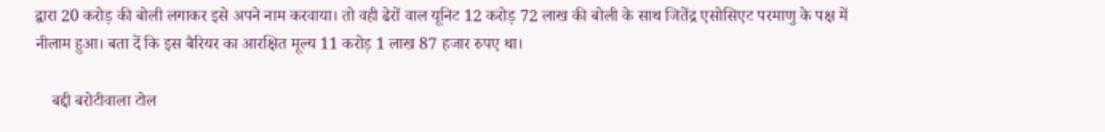द्वारा 20 करोड़ की बोली लगाकर इसे अपने नाम करवाया। तो वही ढेरों वाल यूनिट 12 करोड़ 72 लाख की बोली के साथ जितेंद्र एसोसिएट परमाणु के पक्ष में नीलाम हुआ। बता दें कि इस बैरियर का आरक्षित मूल्य 11 करोड़ 1 लाख 87 हजार रुपए था।

    बद्दी बरोटीवाला टोल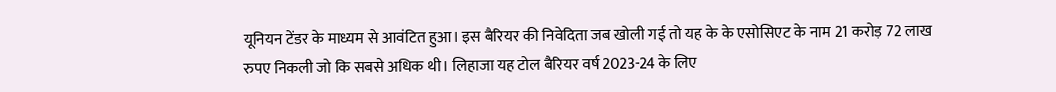यूनियन टेंडर के माध्यम से आवंटित हुआ। इस बैरियर की निवेदिता जब खोली गई तो यह के के एसोसिएट के नाम 21 करोड़ 72 लाख रुपए निकली जो कि सबसे अधिक थी। लिहाजा यह टोल बैरियर वर्ष 2023-24 के लिए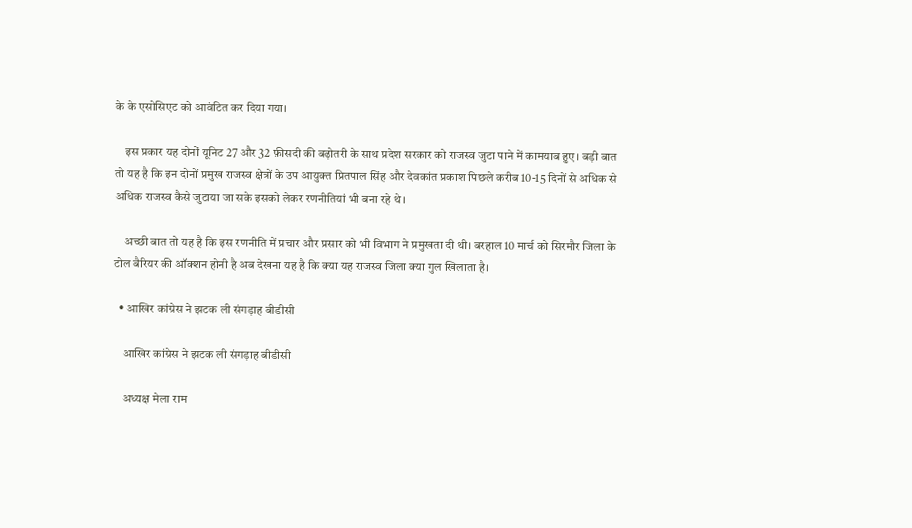के के एसोसिएट को आवंटित कर दिया गया।

    इस प्रकार यह दोनों यूनिट 27 और 32 फ़ीसदी की बढ़ोतरी के साथ प्रदेश सरकार को राजस्व जुटा पाने में कामयाब हुए। बड़ी बात तो यह है कि इन दोनों प्रमुख राजस्व क्षेत्रों के उप आयुक्त प्रितपाल सिंह और देवकांत प्रकाश पिछले करीब 10-15 दिनों से अधिक से अधिक राजस्व कैसे जुटाया जा सके इसको लेकर रणनीतियां भी बना रहे थे।

    अच्छी बात तो यह है कि इस रणनीति में प्रचार और प्रसार को भी विभाग ने प्रमुखता दी थी। बरहाल 10 मार्च को सिरमौर जिला के टोल बैरियर की ऑक्शन होनी है अब देखना यह है कि क्या यह राजस्व जिला क्या गुल खिलाता है।

  • आखिर कांग्रेस ने झटक ली संगड़ाह बीडीसी

    आखिर कांग्रेस ने झटक ली संगड़ाह बीडीसी

    अध्यक्ष मेला राम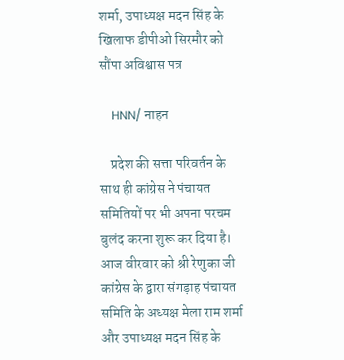शर्मा, उपाध्यक्ष मदन सिंह के खिलाफ डीपीओ सिरमौर को सौंपा अविश्वास पत्र

    HNN/ नाहन

    प्रदेश की सत्ता परिवर्तन के साथ ही कांग्रेस ने पंचायत समितियों पर भी अपना परचम बुलंद करना शुरू कर दिया है। आज वीरवार को श्री रेणुका जी कांग्रेस के द्वारा संगड़ाह पंचायत समिति के अध्यक्ष मेला राम शर्मा और उपाध्यक्ष मदन सिंह के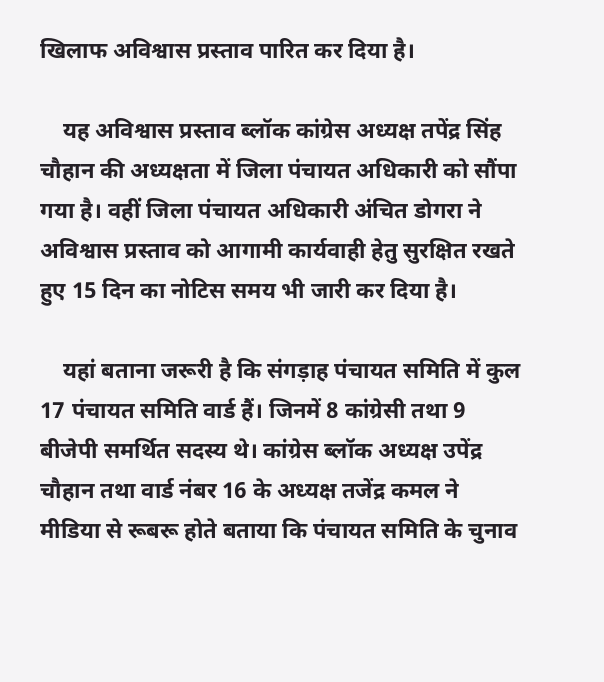खिलाफ अविश्वास प्रस्ताव पारित कर दिया है।

    यह अविश्वास प्रस्ताव ब्लॉक कांग्रेस अध्यक्ष तपेंद्र सिंह चौहान की अध्यक्षता में जिला पंचायत अधिकारी को सौंपा गया है। वहीं जिला पंचायत अधिकारी अंचित डोगरा ने अविश्वास प्रस्ताव को आगामी कार्यवाही हेतु सुरक्षित रखते हुए 15 दिन का नोटिस समय भी जारी कर दिया है।

    यहां बताना जरूरी है कि संगड़ाह पंचायत समिति में कुल 17 पंचायत समिति वार्ड हैं। जिनमें 8 कांग्रेसी तथा 9 बीजेपी समर्थित सदस्य थे। कांग्रेस ब्लॉक अध्यक्ष उपेंद्र चौहान तथा वार्ड नंबर 16 के अध्यक्ष तजेंद्र कमल ने मीडिया से रूबरू होते बताया कि पंचायत समिति के चुनाव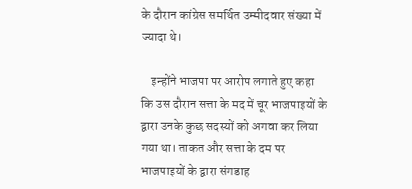के दौरान कांग्रेस समर्थित उम्मीदवार संख्या में ज्यादा थे।

    इन्होंने भाजपा पर आरोप लगाते हुए कहा कि उस दौरान सत्ता के मद में चूर भाजपाइयों के द्वारा उनके कुछ सदस्यों को अगवा कर लिया गया था। ताकत और सत्ता के दम पर भाजपाइयों के द्वारा संगडाह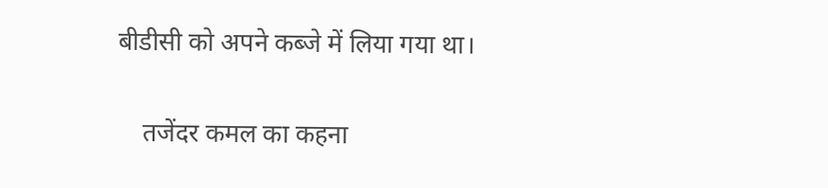बीडीसी को अपने कब्जे में लिया गया था।

    तजेंदर कमल का कहना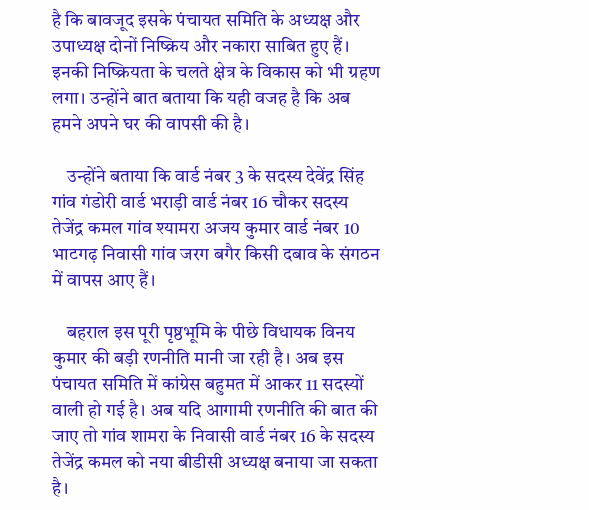है कि बावजूद इसके पंचायत समिति के अध्यक्ष और उपाध्यक्ष दोनों निष्क्रिय और नकारा साबित हुए हैं। इनकी निष्क्रियता के चलते क्षेत्र के विकास को भी ग्रहण लगा। उन्होंने बात बताया कि यही वजह है कि अब हमने अपने घर की वापसी की है।

    उन्होंने बताया कि वार्ड नंबर 3 के सदस्य देवेंद्र सिंह गांव गंडोरी वार्ड भराड़ी वार्ड नंबर 16 चौकर सदस्य तेजेंद्र कमल गांव श्यामरा अजय कुमार वार्ड नंबर 10 भाटगढ़ निवासी गांव जरग बगैर किसी दबाव के संगठन में वापस आए हैं।

    बहराल इस पूरी पृष्ठभूमि के पीछे विधायक विनय कुमार की बड़ी रणनीति मानी जा रही है। अब इस पंचायत समिति में कांग्रेस बहुमत में आकर 11 सदस्यों वाली हो गई है। अब यदि आगामी रणनीति की बात की जाए तो गांव शामरा के निवासी वार्ड नंबर 16 के सदस्य तेजेंद्र कमल को नया बीडीसी अध्यक्ष बनाया जा सकता है।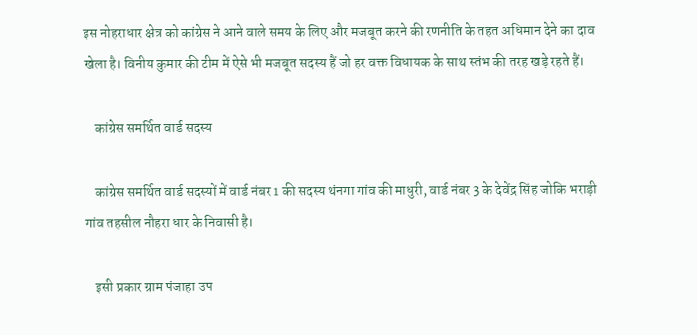इस नोहराधार क्षेत्र को कांग्रेस ने आने वाले समय के लिए और मजबूत करने की रणनीति के तहत अधिमान देने का दाव खेला है। विनीय कुमार की टीम में ऐसे भी मजबूत सदस्य हैं जो हर वक्त विधायक के साथ स्तंभ की तरह खड़े रहते हैं।

    कांग्रेस समर्थित वार्ड सदस्य

    कांग्रेस समर्थित वार्ड सदस्यों में वार्ड नंबर 1 की सदस्य थंनगा गांव की माधुरी, वार्ड नंबर 3 के देवेंद्र सिंह जोकि भराड़ी गांव तहसील नौहरा धार के निवासी है।

    इसी प्रकार ग्राम पंजाहा उप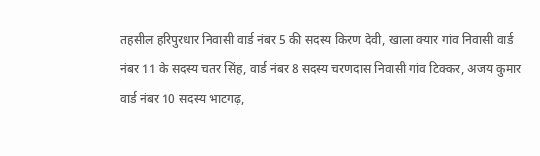तहसील हरिपुरधार निवासी वार्ड नंबर 5 की सदस्य किरण देवी, खाला क्यार गांव निवासी वार्ड नंबर 11 के सदस्य चतर सिंह, वार्ड नंबर 8 सदस्य चरणदास निवासी गांव टिक्कर, अजय कुमार वार्ड नंबर 10 सदस्य भाटगढ़,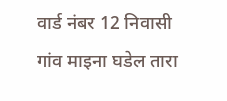वार्ड नंबर 12 निवासी गांव माइना घडेल तारा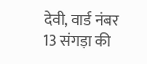देवी, वार्ड नंबर 13 संगड़ा की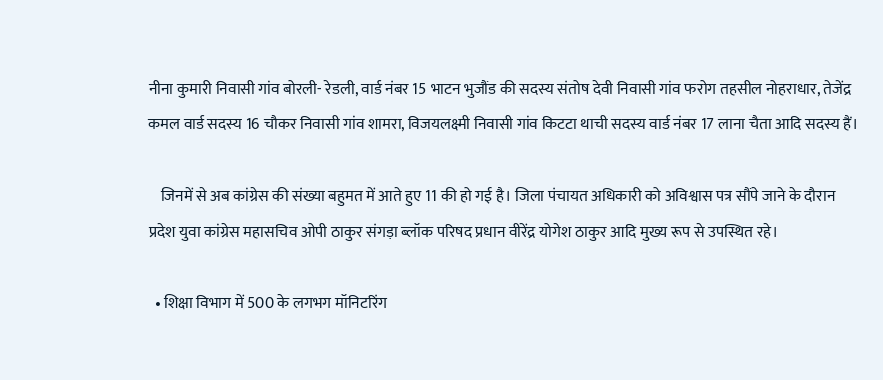नीना कुमारी निवासी गांव बोरली- रेडली, वार्ड नंबर 15 भाटन भुजौंड की सदस्य संतोष देवी निवासी गांव फरोग तहसील नोहराधार, तेजेंद्र कमल वार्ड सदस्य 16 चौकर निवासी गांव शामरा, विजयलक्ष्मी निवासी गांव किटटा थाची सदस्य वार्ड नंबर 17 लाना चैता आदि सदस्य हैं।

    जिनमें से अब कांग्रेस की संख्या बहुमत में आते हुए 11 की हो गई है। जिला पंचायत अधिकारी को अविश्वास पत्र सौंपे जाने के दौरान प्रदेश युवा कांग्रेस महासचिव ओपी ठाकुर संगड़ा ब्लॉक परिषद प्रधान वीरेंद्र योगेश ठाकुर आदि मुख्य रूप से उपस्थित रहे।

  • शिक्षा विभाग में 500 के लगभग मॉनिटरिंग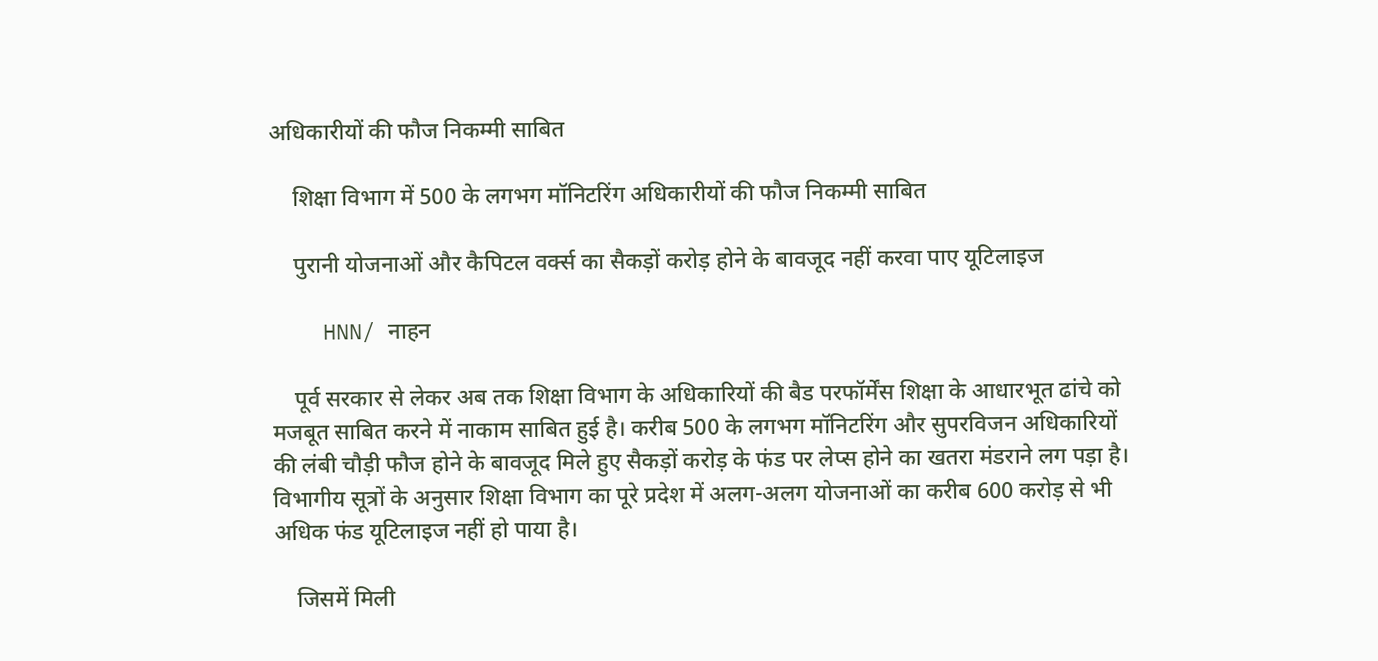अधिकारीयों की फौज निकम्मी साबित

    शिक्षा विभाग में 500 के लगभग मॉनिटरिंग अधिकारीयों की फौज निकम्मी साबित

    पुरानी योजनाओं और कैपिटल वर्क्स का सैकड़ों करोड़ होने के बावजूद नहीं करवा पाए यूटिलाइज

    HNN/ नाहन

    पूर्व सरकार से लेकर अब तक शिक्षा विभाग के अधिकारियों की बैड परफॉर्मेंस शिक्षा के आधारभूत ढांचे को मजबूत साबित करने में नाकाम साबित हुई है। करीब 500 के लगभग मॉनिटरिंग और सुपरविजन अधिकारियों की लंबी चौड़ी फौज होने के बावजूद मिले हुए सैकड़ों करोड़ के फंड पर लेप्स होने का खतरा मंडराने लग पड़ा है। विभागीय सूत्रों के अनुसार शिक्षा विभाग का पूरे प्रदेश में अलग-अलग योजनाओं का करीब 600 करोड़ से भी अधिक फंड यूटिलाइज नहीं हो पाया है।

    जिसमें मिली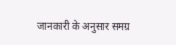जानकारी के अनुसार समग्र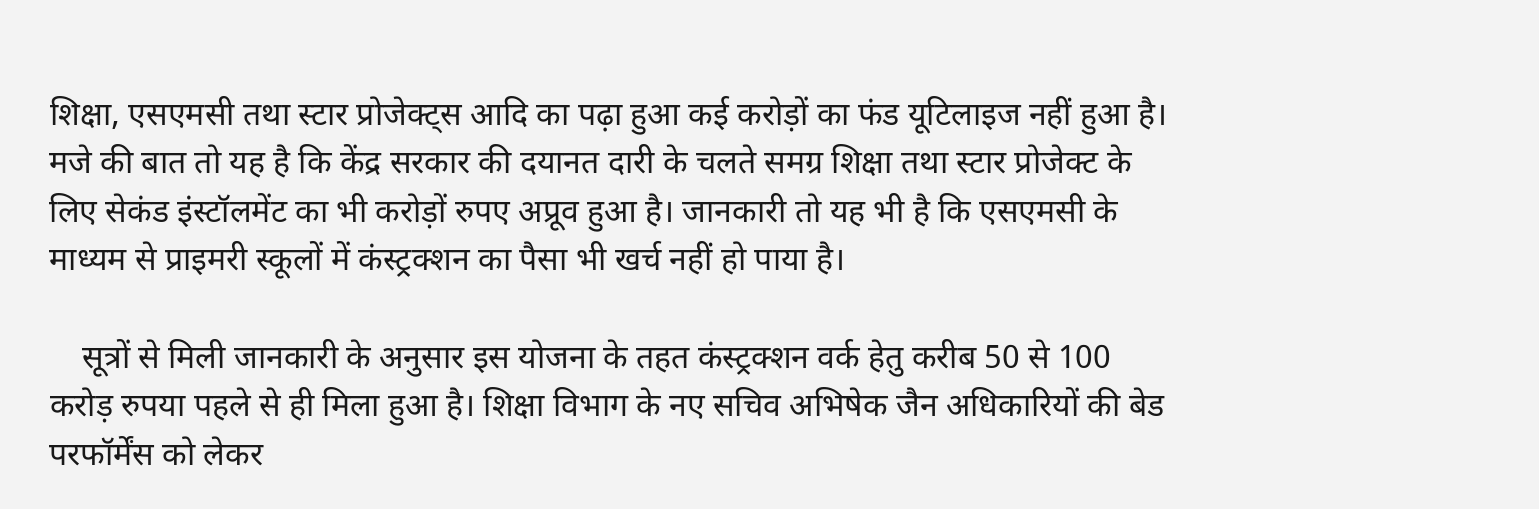शिक्षा, एसएमसी तथा स्टार प्रोजेक्ट्स आदि का पढ़ा हुआ कई करोड़ों का फंड यूटिलाइज नहीं हुआ है। मजे की बात तो यह है कि केंद्र सरकार की दयानत दारी के चलते समग्र शिक्षा तथा स्टार प्रोजेक्ट के लिए सेकंड इंस्टॉलमेंट का भी करोड़ों रुपए अप्रूव हुआ है। जानकारी तो यह भी है कि एसएमसी के माध्यम से प्राइमरी स्कूलों में कंस्ट्रक्शन का पैसा भी खर्च नहीं हो पाया है।

    सूत्रों से मिली जानकारी के अनुसार इस योजना के तहत कंस्ट्रक्शन वर्क हेतु करीब 50 से 100 करोड़ रुपया पहले से ही मिला हुआ है। शिक्षा विभाग के नए सचिव अभिषेक जैन अधिकारियों की बेड परफॉर्मेंस को लेकर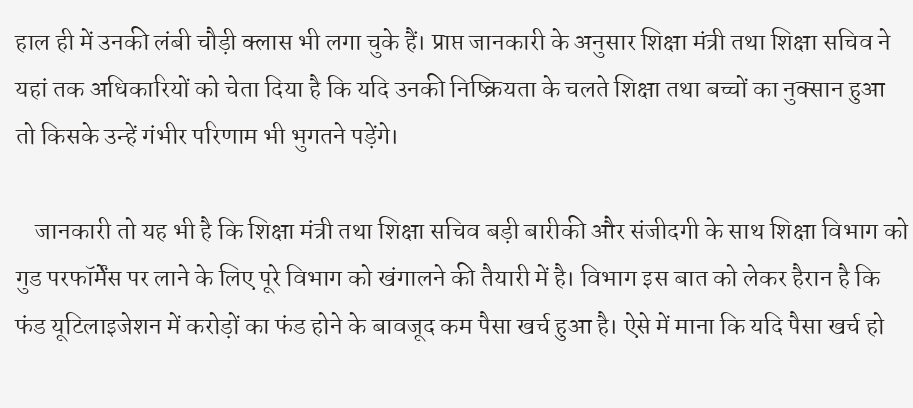हाल ही में उनकी लंबी चौड़ी क्लास भी लगा चुके हैं। प्राप्त जानकारी के अनुसार शिक्षा मंत्री तथा शिक्षा सचिव ने यहां तक अधिकारियों को चेता दिया है कि यदि उनकी निष्क्रियता के चलते शिक्षा तथा बच्चों का नुक्सान हुआ तो किसके उन्हें गंभीर परिणाम भी भुगतने पड़ेंगे।

    जानकारी तो यह भी है कि शिक्षा मंत्री तथा शिक्षा सचिव बड़ी बारीकी और संजीदगी के साथ शिक्षा विभाग को गुड परफॉर्मेंस पर लाने के लिए पूरे विभाग को खंगालने की तैयारी में है। विभाग इस बात को लेकर हैरान है कि फंड यूटिलाइजेशन में करोड़ों का फंड होने के बावजूद कम पैसा खर्च हुआ है। ऐसे में माना कि यदि पैसा खर्च हो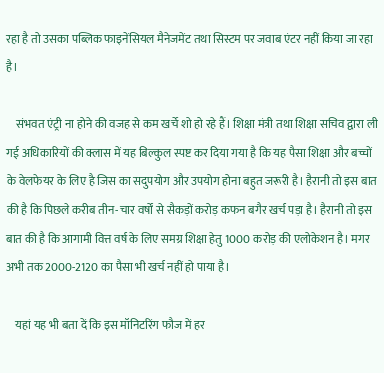रहा है तो उसका पब्लिक फाइनेंसियल मैनेजमेंट तथा सिस्टम पर जवाब एंटर नहीं किया जा रहा है।

    संभवत एंट्री ना होने की वजह से कम खर्चे शो हो रहे हैं। शिक्षा मंत्री तथा शिक्षा सचिव द्वारा ली गई अधिकारियों की क्लास में यह बिल्कुल स्पष्ट कर दिया गया है कि यह पैसा शिक्षा और बच्चों के वेलफेयर के लिए है जिस का सदुपयोग और उपयोग होना बहुत जरूरी है। हैरानी तो इस बात की है कि पिछले करीब तीन-चार वर्षों से सैकड़ों करोड़ कफन बगैर खर्च पड़ा है। हैरानी तो इस बात की है कि आगामी वित्त वर्ष के लिए समग्र शिक्षा हेतु 1000 करोड़ की एलोकेशन है। मगर अभी तक 2000-2120 का पैसा भी खर्च नहीं हो पाया है।

    यहां यह भी बता दें कि इस मॉनिटरिंग फौज में हर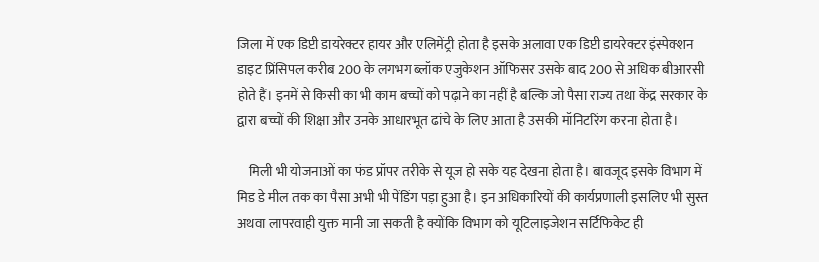जिला में एक डिप्टी डायरेक्टर हायर और एलिमेंट्री होता है इसके अलावा एक डिप्टी डायरेक्टर इंस्पेक्शन डाइट प्रिंसिपल करीब 200 के लगभग ब्लॉक एजुकेशन ऑफिसर उसके बाद 200 से अधिक बीआरसी होते हैं। इनमें से किसी का भी काम बच्चों को पढ़ाने का नहीं है बल्कि जो पैसा राज्य तथा केंद्र सरकार के द्वारा बच्चों की शिक्षा और उनके आधारभूत ढांचे के लिए आता है उसकी मॉनिटरिंग करना होता है।

    मिली भी योजनाओं का फंड प्रॉपर तरीके से यूज हो सके यह देखना होता है। बावजूद इसके विभाग में मिड डे मील तक का पैसा अभी भी पेंडिंग पड़ा हुआ है। इन अधिकारियों की कार्यप्रणाली इसलिए भी सुस्त अथवा लापरवाही युक्त मानी जा सकती है क्योंकि विभाग को यूटिलाइजेशन सर्टिफिकेट ही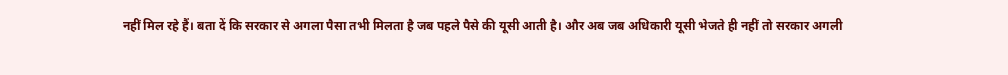नहीं मिल रहे हैं। बता दें कि सरकार से अगला पैसा तभी मिलता है जब पहले पैसे की यूसी आती है। और अब जब अधिकारी यूसी भेजते ही नहीं तो सरकार अगली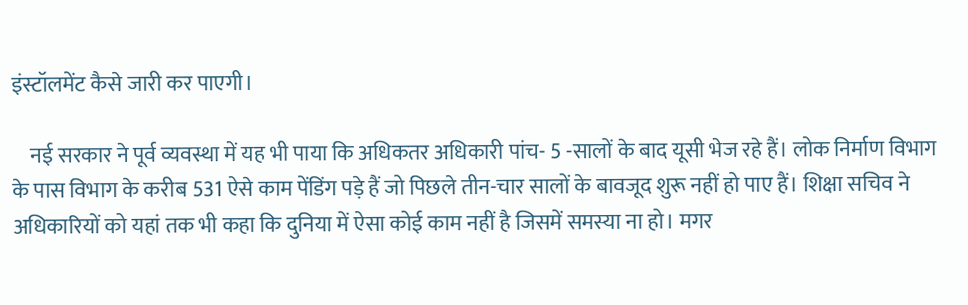इंस्टॉलमेंट कैसे जारी कर पाएगी।

    नई सरकार ने पूर्व व्यवस्था में यह भी पाया कि अधिकतर अधिकारी पांच- 5 -सालों के बाद यूसी भेज रहे हैं। लोक निर्माण विभाग के पास विभाग के करीब 531 ऐसे काम पेंडिंग पड़े हैं जो पिछले तीन-चार सालों के बावजूद शुरू नहीं हो पाए हैं। शिक्षा सचिव ने अधिकारियों को यहां तक भी कहा कि दुनिया में ऐसा कोई काम नहीं है जिसमें समस्या ना हो। मगर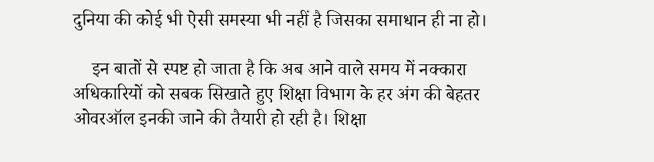दुनिया की कोई भी ऐसी समस्या भी नहीं है जिसका समाधान ही ना हो।

    इन बातों से स्पष्ट हो जाता है कि अब आने वाले समय में नक्कारा अधिकारियों को सबक सिखाते हुए शिक्षा विभाग के हर अंग की बेहतर ओवरऑल इनकी जाने की तैयारी हो रही है। शिक्षा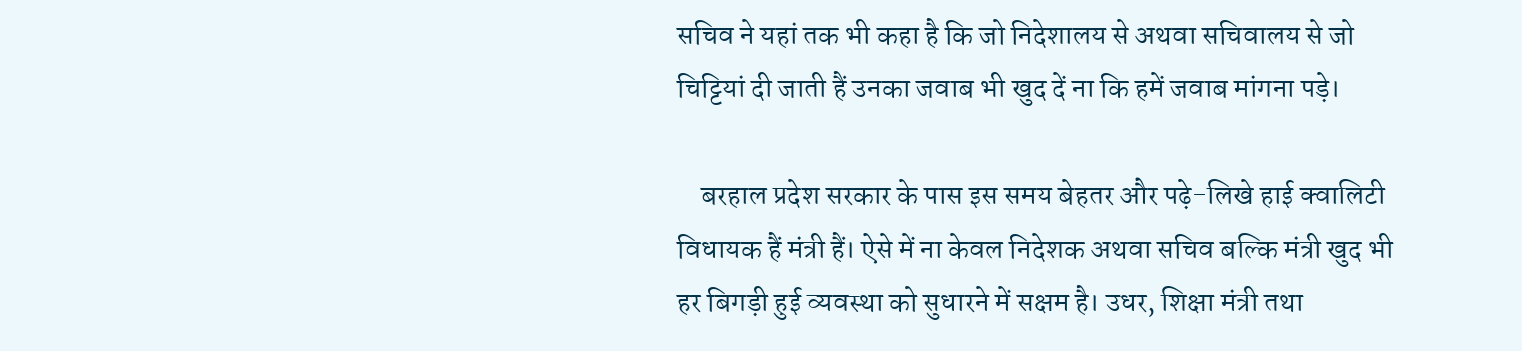सचिव ने यहां तक भी कहा है कि जो निदेशालय से अथवा सचिवालय से जो चिट्टियां दी जाती हैं उनका जवाब भी खुद दें ना कि हमें जवाब मांगना पड़े।

    बरहाल प्रदेश सरकार के पास इस समय बेहतर और पढ़े-लिखे हाई क्वालिटी विधायक हैं मंत्री हैं। ऐसे में ना केवल निदेशक अथवा सचिव बल्कि मंत्री खुद भी हर बिगड़ी हुई व्यवस्था को सुधारने में सक्षम है। उधर, शिक्षा मंत्री तथा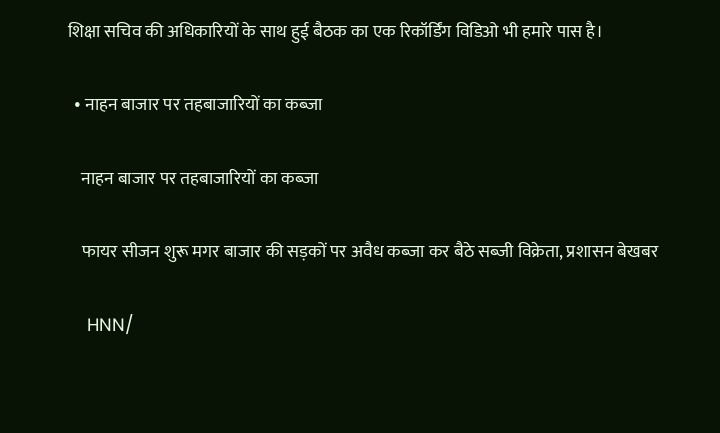शिक्षा सचिव की अधिकारियों के साथ हुई बैठक का एक रिकॉर्डिंग विडिओ भी हमारे पास है।

  • नाहन बाजार पर तहबाजारियों का कब्जा

    नाहन बाजार पर तहबाजारियों का कब्जा

    फायर सीजन शुरू मगर बाजार की सड़कों पर अवैध कब्जा कर बैठे सब्जी विक्रेता, प्रशासन बेखबर

    HNN/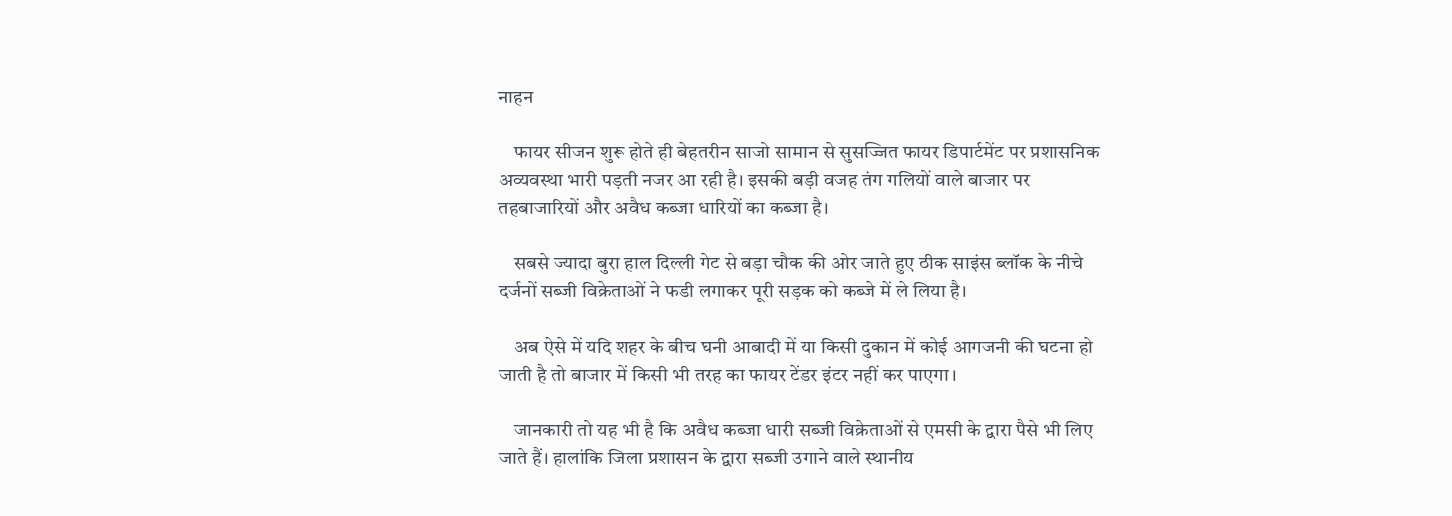नाहन

    फायर सीजन शुरू होते ही बेहतरीन साजो सामान से सुसज्जित फायर डिपार्टमेंट पर प्रशासनिक अव्यवस्था भारी पड़ती नजर आ रही है। इसकी बड़ी वजह तंग गलियों वाले बाजार पर तहबाजारियों और अवैध कब्जा धारियों का कब्जा है।

    सबसे ज्यादा बुरा हाल दिल्ली गेट से बड़ा चौक की ओर जाते हुए ठीक साइंस ब्लॉक के नीचे दर्जनों सब्जी विक्रेताओं ने फडी लगाकर पूरी सड़क को कब्जे में ले लिया है।

    अब ऐसे में यदि शहर के बीच घनी आबादी में या किसी दुकान में कोई आगजनी की घटना हो जाती है तो बाजार में किसी भी तरह का फायर टेंडर इंटर नहीं कर पाएगा।

    जानकारी तो यह भी है कि अवैध कब्जा धारी सब्जी विक्रेताओं से एमसी के द्वारा पैसे भी लिए जाते हैं। हालांकि जिला प्रशासन के द्वारा सब्जी उगाने वाले स्थानीय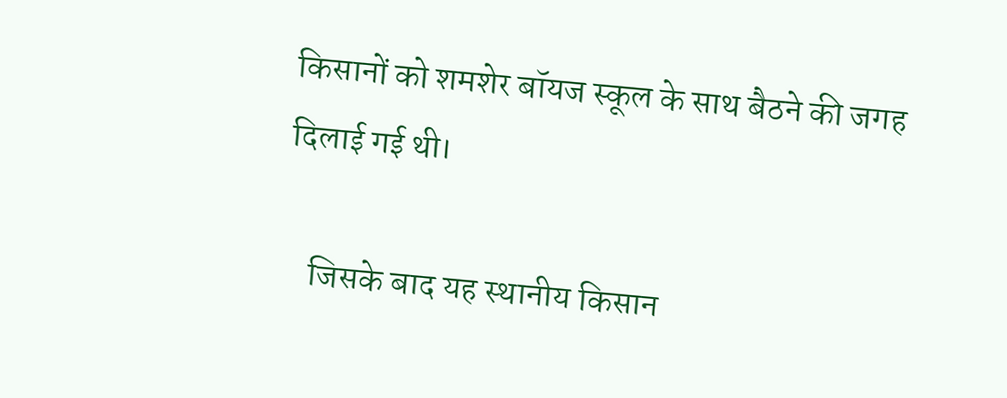किसानों को शमशेर बॉयज स्कूल के साथ बैठने की जगह दिलाई गई थी।

    जिसके बाद यह स्थानीय किसान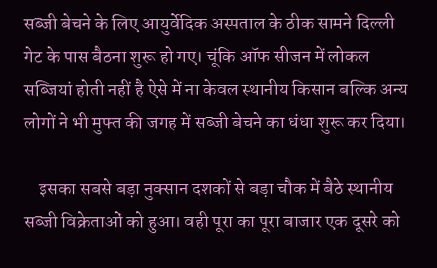सब्जी बेचने के लिए आयुर्वेदिक अस्पताल के ठीक सामने दिल्ली गेट के पास बैठना शुरू हो गए। चूंकि ऑफ सीजन में लोकल सब्जियां होती नहीं है ऐसे में ना केवल स्थानीय किसान बल्कि अन्य लोगों ने भी मुफ्त की जगह में सब्जी बेचने का धंधा शुरू कर दिया।

    इसका सबसे बड़ा नुक्सान दशकों से बड़ा चौक में बैठे स्थानीय सब्जी विक्रेताओं को हुआ। वही पूरा का पूरा बाजार एक दूसरे को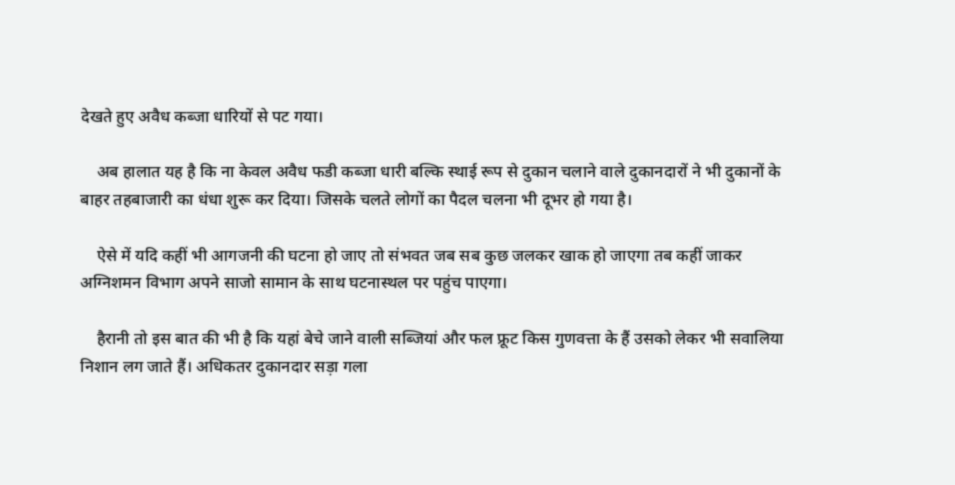देखते हुए अवैध कब्जा धारियों से पट गया।

    अब हालात यह है कि ना केवल अवैध फडी कब्जा धारी बल्कि स्थाई रूप से दुकान चलाने वाले दुकानदारों ने भी दुकानों के बाहर तहबाजारी का धंधा शुरू कर दिया। जिसके चलते लोगों का पैदल चलना भी दूभर हो गया है।

    ऐसे में यदि कहीं भी आगजनी की घटना हो जाए तो संभवत जब सब कुछ जलकर खाक हो जाएगा तब कहीं जाकर अग्निशमन विभाग अपने साजो सामान के साथ घटनास्थल पर पहुंच पाएगा।

    हैरानी तो इस बात की भी है कि यहां बेचे जाने वाली सब्जियां और फल फ्रूट किस गुणवत्ता के हैं उसको लेकर भी सवालिया निशान लग जाते हैं। अधिकतर दुकानदार सड़ा गला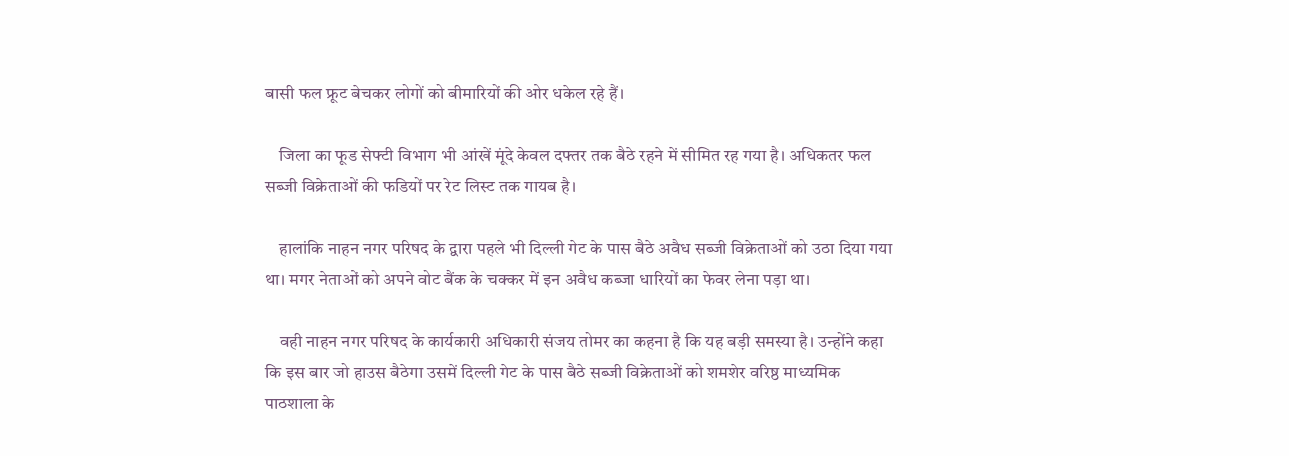बासी फल फ्रूट बेचकर लोगों को बीमारियों की ओर धकेल रहे हैं।

    जिला का फूड सेफ्टी विभाग भी आंखें मूंदे केवल दफ्तर तक बैठे रहने में सीमित रह गया है। अधिकतर फल सब्जी विक्रेताओं की फडियों पर रेट लिस्ट तक गायब है।

    हालांकि नाहन नगर परिषद के द्वारा पहले भी दिल्ली गेट के पास बैठे अवैध सब्जी विक्रेताओं को उठा दिया गया था। मगर नेताओं को अपने वोट बैंक के चक्कर में इन अवैध कब्जा धारियों का फेवर लेना पड़ा था।

    वही नाहन नगर परिषद के कार्यकारी अधिकारी संजय तोमर का कहना है कि यह बड़ी समस्या है। उन्होंने कहा कि इस बार जो हाउस बैठेगा उसमें दिल्ली गेट के पास बैठे सब्जी विक्रेताओं को शमशेर वरिष्ठ माध्यमिक पाठशाला के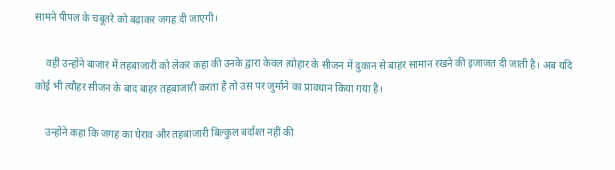सामने पीपल के चबूतरे को बढ़ाकर जगह दी जाएगी।

    वहीं उन्होंने बाजार में तहबाजारी को लेकर कहा की उनके द्वारा केवल त्योहार के सीजन में दुकान से बाहर सामान रखने की इजाजत दी जाती है। अब यदि कोई भी त्यौहर सीजन के बाद बाहर तहबाजारी करता है तो उस पर जुर्माने का प्रावधान किया गया है।

    उन्होंने कहा कि जगह का घेराव और तहबाजारी बिल्कुल बर्दाश्त नहीं की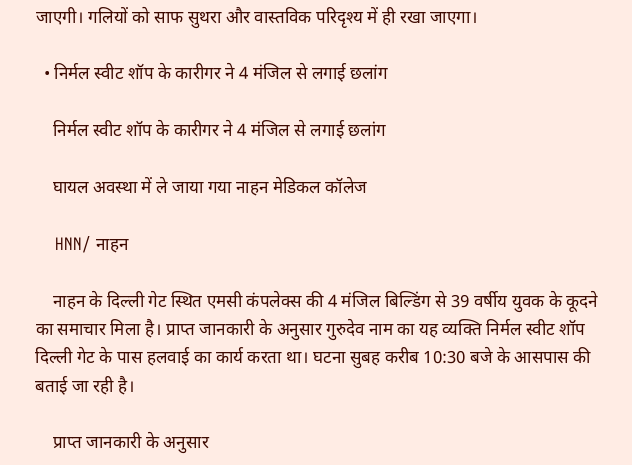जाएगी। गलियों को साफ सुथरा और वास्तविक परिदृश्य में ही रखा जाएगा।

  • निर्मल स्वीट शॉप के कारीगर ने 4 मंजिल से लगाई छलांग

    निर्मल स्वीट शॉप के कारीगर ने 4 मंजिल से लगाई छलांग

    घायल अवस्था में ले जाया गया नाहन मेडिकल कॉलेज

    HNN/ नाहन

    नाहन के दिल्ली गेट स्थित एमसी कंपलेक्स की 4 मंजिल बिल्डिंग से 39 वर्षीय युवक के कूदने का समाचार मिला है। प्राप्त जानकारी के अनुसार गुरुदेव नाम का यह व्यक्ति निर्मल स्वीट शॉप दिल्ली गेट के पास हलवाई का कार्य करता था। घटना सुबह करीब 10:30 बजे के आसपास की बताई जा रही है।

    प्राप्त जानकारी के अनुसार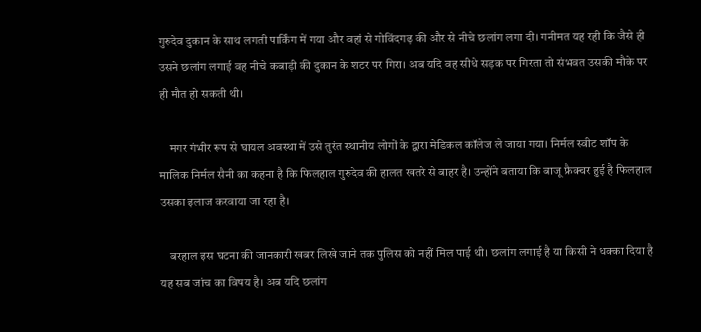गुरुदेव दुकान के साथ लगती पार्किंग में गया और वहां से गोविंदगढ़ की और से नीचे छलांग लगा दी। गनीमत यह रही कि जैसे ही उसने छलांग लगाई वह नीचे कबाड़ी की दुकान के शटर पर गिरा। अब यदि वह सीधे सड़क पर गिरता तो संभवत उसकी मौके पर ही मौत हो सकती थी।

    मगर गंभीर रूप से घायल अवस्था में उसे तुरंत स्थानीय लोगों के द्वारा मेडिकल कॉलेज ले जाया गया। निर्मल स्वीट शॉप के मालिक निर्मल सैनी का कहना है कि फिलहाल गुरुदेव की हालत खतरे से बाहर है। उन्होंने बताया कि बाजू फ्रैक्चर हुई है फिलहाल उसका इलाज करवाया जा रहा है।

    बरहाल इस घटना की जानकारी खबर लिखे जाने तक पुलिस को नहीं मिल पाई थी। छलांग लगाई है या किसी ने धक्का दिया है यह सब जांच का विषय है। अब यदि छलांग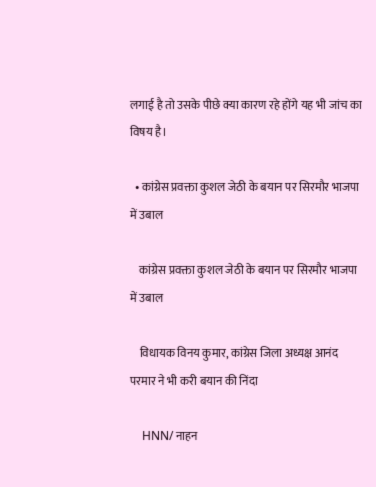लगाई है तो उसके पीछे क्या कारण रहे होंगे यह भी जांच का विषय है।

  • कांग्रेस प्रवक्ता कुशल जेठी के बयान पर सिरमौर भाजपा में उबाल

    कांग्रेस प्रवक्ता कुशल जेठी के बयान पर सिरमौर भाजपा में उबाल

    विधायक विनय कुमार, कांग्रेस जिला अध्यक्ष आनंद परमार ने भी करी बयान की निंदा

    HNN/ नाहन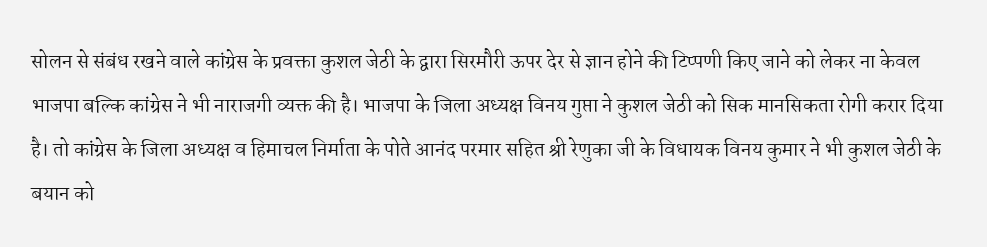सोलन से संबंध रखने वाले कांग्रेस के प्रवक्ता कुशल जेठी के द्वारा सिरमौरी ऊपर देर से ज्ञान होने की टिप्पणी किए जाने को लेकर ना केवल भाजपा बल्कि कांग्रेस ने भी नाराजगी व्यक्त की है। भाजपा के जिला अध्यक्ष विनय गुप्ता ने कुशल जेठी को सिक मानसिकता रोगी करार दिया है। तो कांग्रेस के जिला अध्यक्ष व हिमाचल निर्माता के पोते आनंद परमार सहित श्री रेणुका जी के विधायक विनय कुमार ने भी कुशल जेठी के बयान को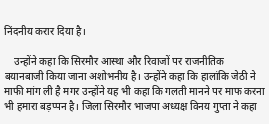निंदनीय करार दिया है।

    उन्होंने कहा कि सिरमौर आस्था और रिवाजों पर राजनीतिक बयानबाजी किया जाना अशोभनीय है। उन्होंने कहा कि हालांकि जेठी ने माफी मांग ली है मगर उन्होंने यह भी कहा कि गलती मानने पर माफ करना भी हमारा बड़प्पन है। जिला सिरमौर भाजपा अध्यक्ष विनय गुप्ता ने कहा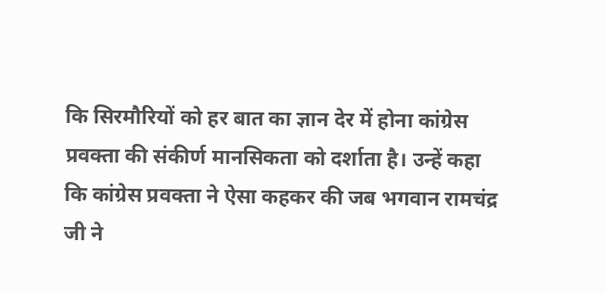कि सिरमौरियों को हर बात का ज्ञान देर में होना कांग्रेस प्रवक्ता की संकीर्ण मानसिकता को दर्शाता है। उन्हें कहा कि कांग्रेस प्रवक्ता ने ऐसा कहकर की जब भगवान रामचंद्र जी ने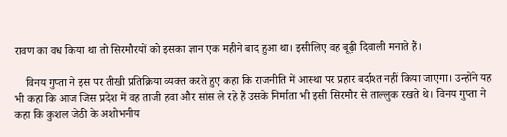रावण का वध किया था तो सिरमौरयों को इसका ज्ञान एक महीने बाद हुआ था। इसीलिए वह बूढ़ी दिवाली मनाते हैं।

    विनय गुप्ता ने इस पर तीखी प्रतिक्रिया व्यक्त करते हुए कहा कि राजनीति में आस्था पर प्रहार बर्दाश्त नहीं किया जाएगा। उन्होंने यह भी कहा कि आज जिस प्रदेश में वह ताजी हवा और सांस ले रहे हैं उसके निर्माता भी इसी सिरमौर से ताल्लुक रखते थे। विनय गुप्ता ने कहा कि कुशल जेठी के अशोभनीय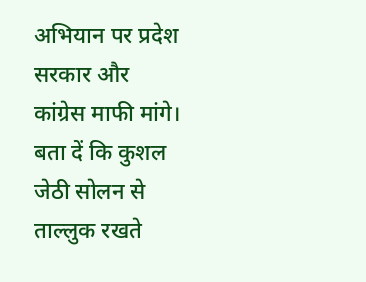अभियान पर प्रदेश सरकार और कांग्रेस माफी मांगे। बता दें कि कुशल जेठी सोलन से ताल्लुक रखते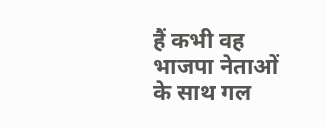हैं कभी वह भाजपा नेताओं के साथ गल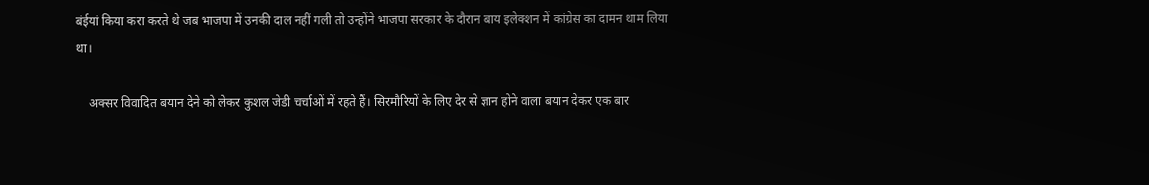बंईयां किया करा करते थे जब भाजपा में उनकी दाल नहीं गली तो उन्होंने भाजपा सरकार के दौरान बाय इलेक्शन में कांग्रेस का दामन थाम लिया था।

    अक्सर विवादित बयान देने को लेकर कुशल जेडी चर्चाओं में रहते हैं। सिरमौरियों के लिए देर से ज्ञान होने वाला बयान देकर एक बार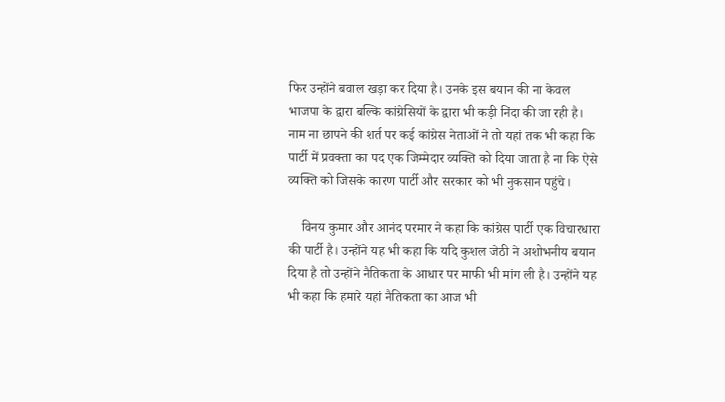फिर उन्होंने बवाल खड़ा कर दिया है। उनके इस बयान की ना केवल भाजपा के द्वारा बल्कि कांग्रेसियों के द्वारा भी कड़ी निंदा की जा रही है। नाम ना छापने की शर्त पर कई कांग्रेस नेताओं ने तो यहां तक भी कहा कि पार्टी में प्रवक्ता का पद एक जिम्मेदार व्यक्ति को दिया जाता है ना कि ऐसे व्यक्ति को जिसके कारण पार्टी और सरकार को भी नुकसान पहुंचे।

    विनय कुमार और आनंद परमार ने कहा कि कांग्रेस पार्टी एक विचारधारा की पार्टी है। उन्होंने यह भी कहा कि यदि कुशल जेठी ने अशोभनीय बयान दिया है तो उन्होंने नैतिकता के आधार पर माफी भी मांग ली है। उन्होंने यह भी कहा कि हमारे यहां नैतिकता का आज भी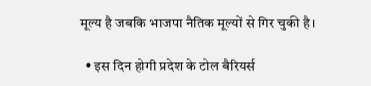मूल्य है जबकि भाजपा नैतिक मूल्यों से गिर चुकी है।

  • इस दिन होगी प्रदेश के टोल बैरियर्स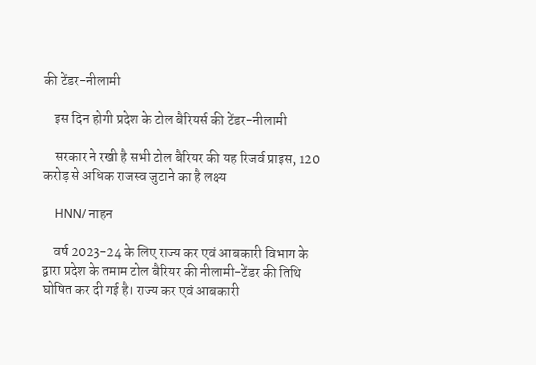की टेंडर-नीलामी

    इस दिन होगी प्रदेश के टोल बैरियर्स की टेंडर-नीलामी

    सरकार ने रखी है सभी टोल बैरियर की यह रिजर्व प्राइस, 120 करोड़ से अधिक राजस्व जुटाने का है लक्ष्य

    HNN/ नाहन

    वर्ष 2023-24 के लिए राज्य कर एवं आबकारी विभाग के द्वारा प्रदेश के तमाम टोल बैरियर की नीलामी-टेंडर की तिथि घोषित कर दी गई है। राज्य कर एवं आबकारी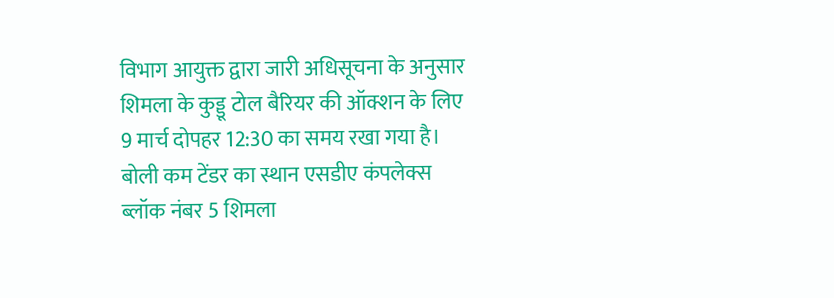विभाग आयुक्त द्वारा जारी अधिसूचना के अनुसार शिमला के कुड्डू टोल बैरियर की ऑक्शन के लिए 9 मार्च दोपहर 12:30 का समय रखा गया है। बोली कम टेंडर का स्थान एसडीए कंपलेक्स ब्लॉक नंबर 5 शिमला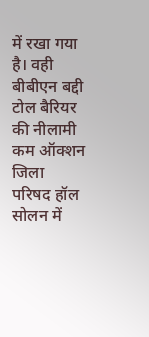में रखा गया है। वही बीबीएन बद्दी टोल बैरियर की नीलामी कम ऑक्शन जिला परिषद हॉल सोलन में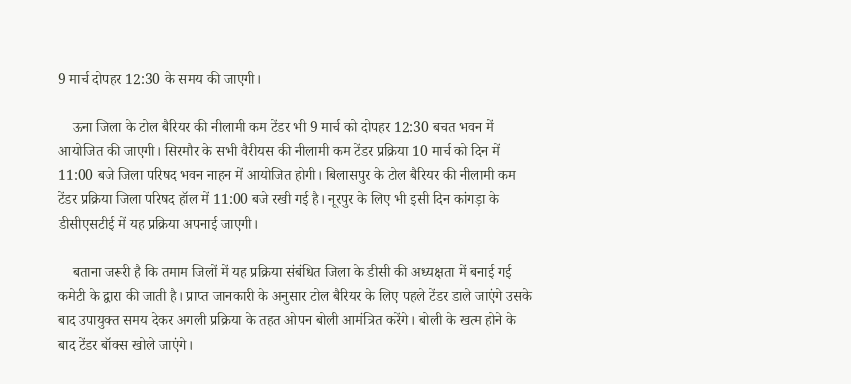9 मार्च दोपहर 12:30 के समय की जाएगी।

    ऊना जिला के टोल बैरियर की नीलामी कम टेंडर भी 9 मार्च को दोपहर 12:30 बचत भवन में आयोजित की जाएगी। सिरमौर के सभी वैरीयस की नीलामी कम टेंडर प्रक्रिया 10 मार्च को दिन में 11:00 बजे जिला परिषद भवन नाहन में आयोजित होगी। बिलासपुर के टोल बैरियर की नीलामी कम टेंडर प्रक्रिया जिला परिषद हॉल में 11:00 बजे रखी गई है। नूरपुर के लिए भी इसी दिन कांगड़ा के डीसीएसटीई में यह प्रक्रिया अपनाई जाएगी।

    बताना जरूरी है कि तमाम जिलों में यह प्रक्रिया संबंधित जिला के डीसी की अध्यक्षता में बनाई गई कमेटी के द्वारा की जाती है। प्राप्त जानकारी के अनुसार टोल बैरियर के लिए पहले टेंडर डाले जाएंगे उसके बाद उपायुक्त समय देकर अगली प्रक्रिया के तहत ओपन बोली आमंत्रित करेंगे। बोली के खत्म होने के बाद टेंडर बॉक्स खोले जाएंगे।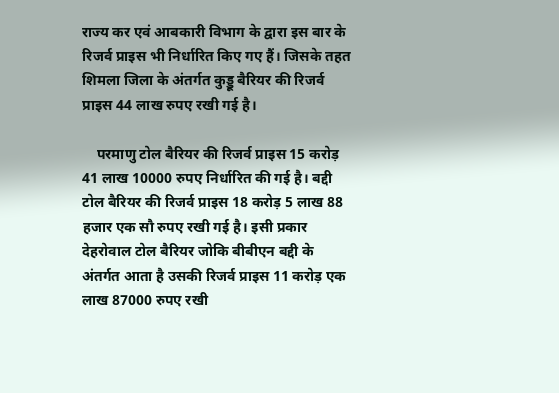राज्य कर एवं आबकारी विभाग के द्वारा इस बार के रिजर्व प्राइस भी निर्धारित किए गए हैं। जिसके तहत शिमला जिला के अंतर्गत कुड्डू बैरियर की रिजर्व प्राइस 44 लाख रुपए रखी गई है।

    परमाणु टोल बैरियर की रिजर्व प्राइस 15 करोड़ 41 लाख 10000 रुपए निर्धारित की गई है। बद्दी टोल बैरियर की रिजर्व प्राइस 18 करोड़ 5 लाख 88 हजार एक सौ रुपए रखी गई है। इसी प्रकार देहरोवाल टोल बैरियर जोकि बीबीएन बद्दी के अंतर्गत आता है उसकी रिजर्व प्राइस 11 करोड़ एक लाख 87000 रुपए रखी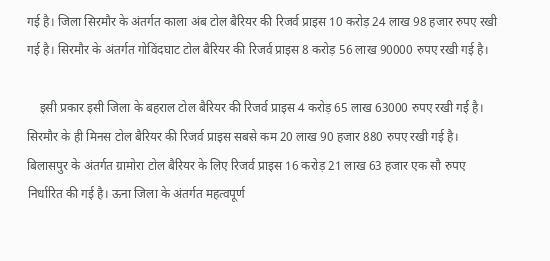गई है। जिला सिरमौर के अंतर्गत काला अंब टोल बैरियर की रिजर्व प्राइस 10 करोड़ 24 लाख 98 हजार रुपए रखी गई है। सिरमौर के अंतर्गत गोविंदघाट टोल बैरियर की रिजर्व प्राइस 8 करोड़ 56 लाख 90000 रुपए रखी गई है।

    इसी प्रकार इसी जिला के बहराल टोल बैरियर की रिजर्व प्राइस 4 करोड़ 65 लाख 63000 रुपए रखी गई है। सिरमौर के ही मिनस टोल बैरियर की रिजर्व प्राइस सबसे कम 20 लाख 90 हजार 880 रुपए रखी गई है। बिलासपुर के अंतर्गत ग्रामोरा टोल बैरियर के लिए रिजर्व प्राइस 16 करोड़ 21 लाख 63 हजार एक सौ रुपए निर्धारित की गई है। ऊना जिला के अंतर्गत महत्वपूर्ण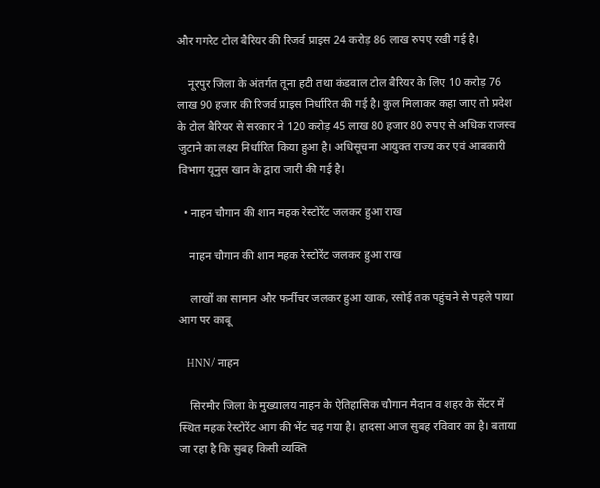और गगरेट टोल बैरियर की रिजर्व प्राइस 24 करोड़ 86 लाख रुपए रखी गई है।

    नूरपुर जिला के अंतर्गत तूना हटी तथा कंडवाल टोल बैरियर के लिए 10 करोड़ 76 लाख 90 हजार की रिजर्व प्राइस निर्धारित की गई है। कुल मिलाकर कहा जाए तो प्रदेश के टोल बैरियर से सरकार ने 120 करोड़ 45 लाख 80 हजार 80 रुपए से अधिक राजस्व जुटाने का लक्ष्य निर्धारित किया हुआ है। अधिसूचना आयुक्त राज्य कर एवं आबकारी विभाग यूनुस खान के द्वारा जारी की गई है।

  • नाहन चौगान की शान महक रेस्टोरेंट जलकर हुआ राख

    नाहन चौगान की शान महक रेस्टोरेंट जलकर हुआ राख

    लाखों का सामान और फर्नीचर जलकर हुआ खाक, रसोई तक पहुंचने से पहले पाया आग पर काबू

    HNN/ नाहन

    सिरमौर जिला के मुख्यालय नाहन के ऐतिहासिक चौगान मैदान व शहर के सेंटर में स्थित महक रेस्टोरेंट आग की भेंट चढ़ गया है। हादसा आज सुबह रविवार का है। बताया जा रहा है कि सुबह किसी व्यक्ति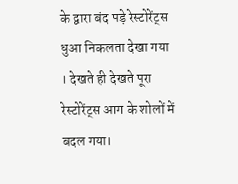के द्वारा बंद पड़े रेस्टोरेंट्स धुआ निकलता देखा गया । देखते ही देखते पूरा रेस्टोरेंट्स आग के शोलों में बदल गया।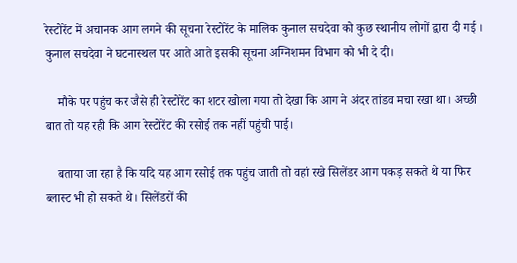रेस्टोरेंट में अचानक आग लगने की सूचना रेस्टोरेंट के मालिक कुनाल सचदेवा को कुछ स्थानीय लोगों द्वारा दी गई । कुनाल सचदेवा ने घटनास्थल पर आते आते इसकी सूचना अग्निशमन विभाग को भी दे दी।

    मौके पर पहुंच कर जैसे ही रेस्टोरेंट का शटर खोला गया तो देखा कि आग ने अंदर तांडव मचा रखा था। अच्छी बात तो यह रही कि आग रेस्टोरेंट की रसोई तक नहीं पहुंची पाई।

    बताया जा रहा है कि यदि यह आग रसोई तक पहुंच जाती तो वहां रखे सिलेंडर आग पकड़ सकते थे या फिर ब्लास्ट भी हो सकते थे। सिलेंडरों की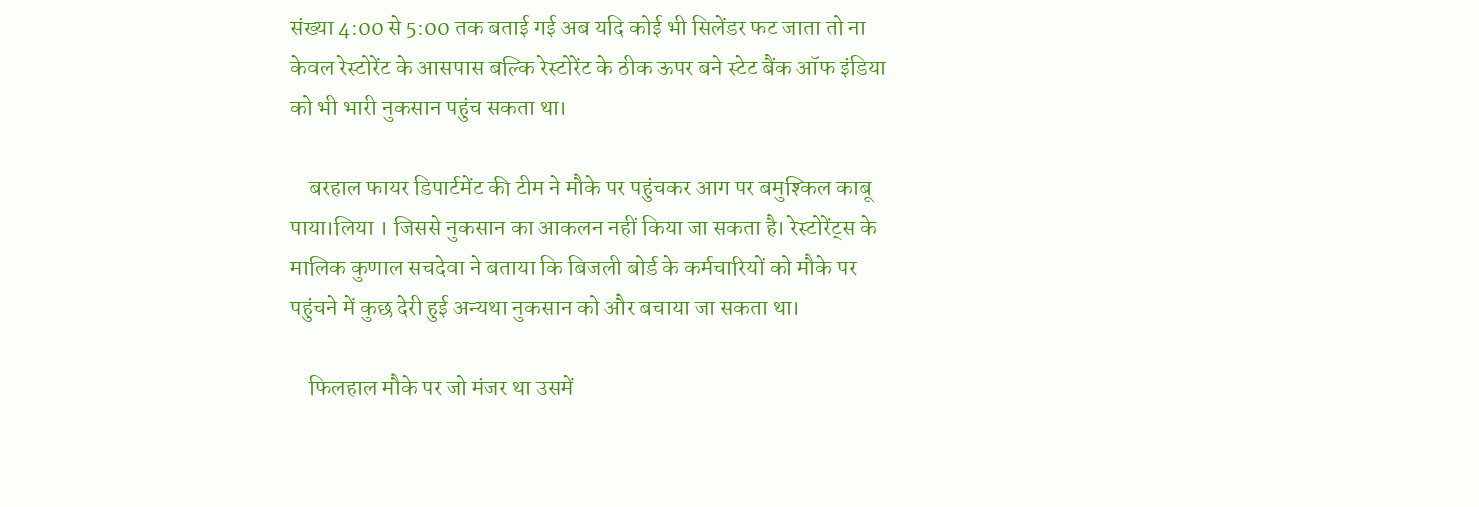संख्या 4:00 से 5:00 तक बताई गई अब यदि कोई भी सिलेंडर फट जाता तो ना केवल रेस्टोरेंट के आसपास बल्कि रेस्टोरेंट के ठीक ऊपर बने स्टेट बैंक ऑफ इंडिया को भी भारी नुकसान पहुंच सकता था।

    बरहाल फायर डिपार्टमेंट की टीम ने मौके पर पहुंचकर आग पर बमुश्किल काबू पाया।लिया । जिससे नुकसान का आकलन नहीं किया जा सकता है। रेस्टोरेंट्स के मालिक कुणाल सचदेवा ने बताया कि बिजली बोर्ड के कर्मचारियों को मौके पर पहुंचने में कुछ देरी हुई अन्यथा नुकसान को और बचाया जा सकता था।

    फिलहाल मौके पर जो मंजर था उसमें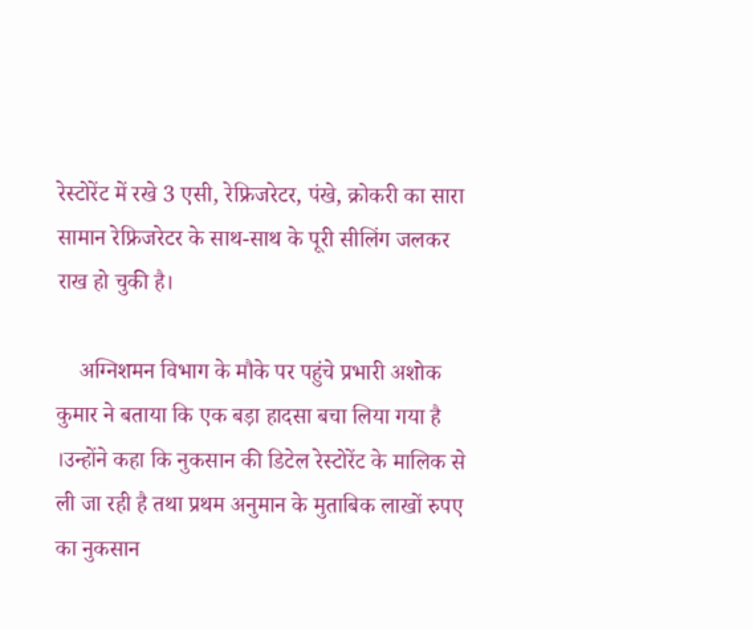रेस्टोरेंट में रखे 3 एसी, रेफ्रिजरेटर, पंखे, क्रोकरी का सारा सामान रेफ्रिजरेटर के साथ-साथ के पूरी सीलिंग जलकर राख हो चुकी है।

    अग्निशमन विभाग के मौके पर पहुंचे प्रभारी अशोक कुमार ने बताया कि एक बड़ा हादसा बचा लिया गया है ।उन्होंने कहा कि नुकसान की डिटेल रेस्टोरेंट के मालिक से ली जा रही है तथा प्रथम अनुमान के मुताबिक लाखों रुपए का नुकसान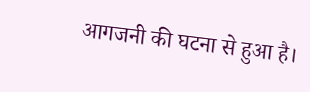आगजनी की घटना से हुआ है।